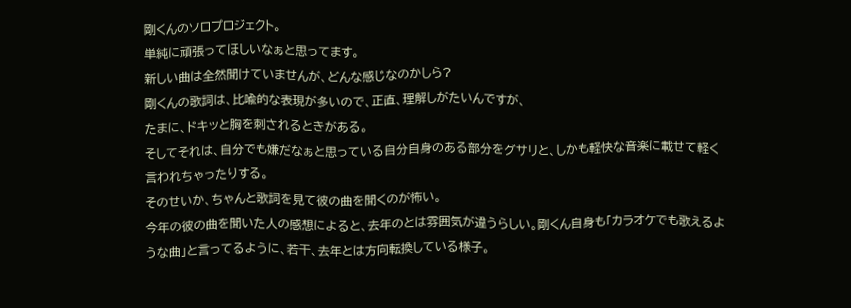剛くんのソロプロジェクト。
単純に頑張ってほしいなぁと思ってます。
新しい曲は全然聞けていませんが、どんな感じなのかしら?
剛くんの歌詞は、比喩的な表現が多いので、正直、理解しがたいんですが、
たまに、ドキッと胸を刺されるときがある。
そしてそれは、自分でも嫌だなぁと思っている自分自身のある部分をグサリと、しかも軽快な音楽に載せて軽く言われちゃったりする。
そのせいか、ちゃんと歌詞を見て彼の曲を聞くのが怖い。
今年の彼の曲を聞いた人の感想によると、去年のとは雰囲気が違うらしい。剛くん自身も「カラオケでも歌えるような曲」と言ってるように、若干、去年とは方向転換している様子。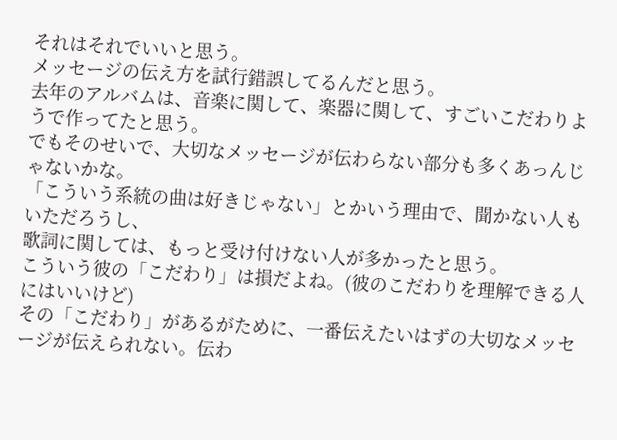それはそれでいいと思う。
メッセージの伝え方を試行錯誤してるんだと思う。
去年のアルバムは、音楽に関して、楽器に関して、すごいこだわりようで作ってたと思う。
でもそのせいで、大切なメッセージが伝わらない部分も多くあっんじゃないかな。
「こういう系統の曲は好きじゃない」とかいう理由で、聞かない人もいただろうし、
歌詞に関しては、もっと受け付けない人が多かったと思う。
こういう彼の「こだわり」は損だよね。(彼のこだわりを理解できる人にはいいけど)
その「こだわり」があるがために、一番伝えたいはずの大切なメッセージが伝えられない。伝わ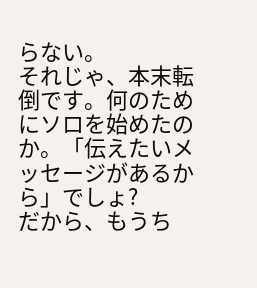らない。
それじゃ、本末転倒です。何のためにソロを始めたのか。「伝えたいメッセージがあるから」でしょ?
だから、もうち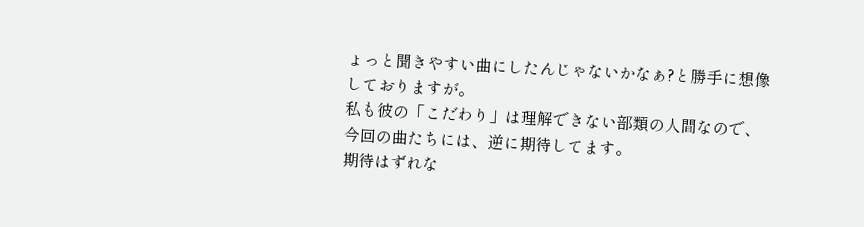ょっと聞きやすい曲にしたんじゃないかなぁ?と勝手に想像しておりますが。
私も彼の「こだわり」は理解できない部類の人間なので、今回の曲たちには、逆に期待してます。
期待はずれな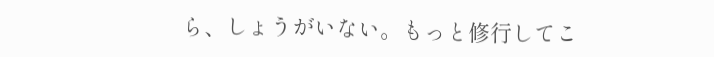ら、しょうがいない。もっと修行してこ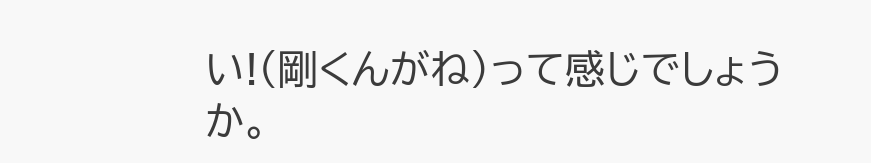い!(剛くんがね)って感じでしょうか。